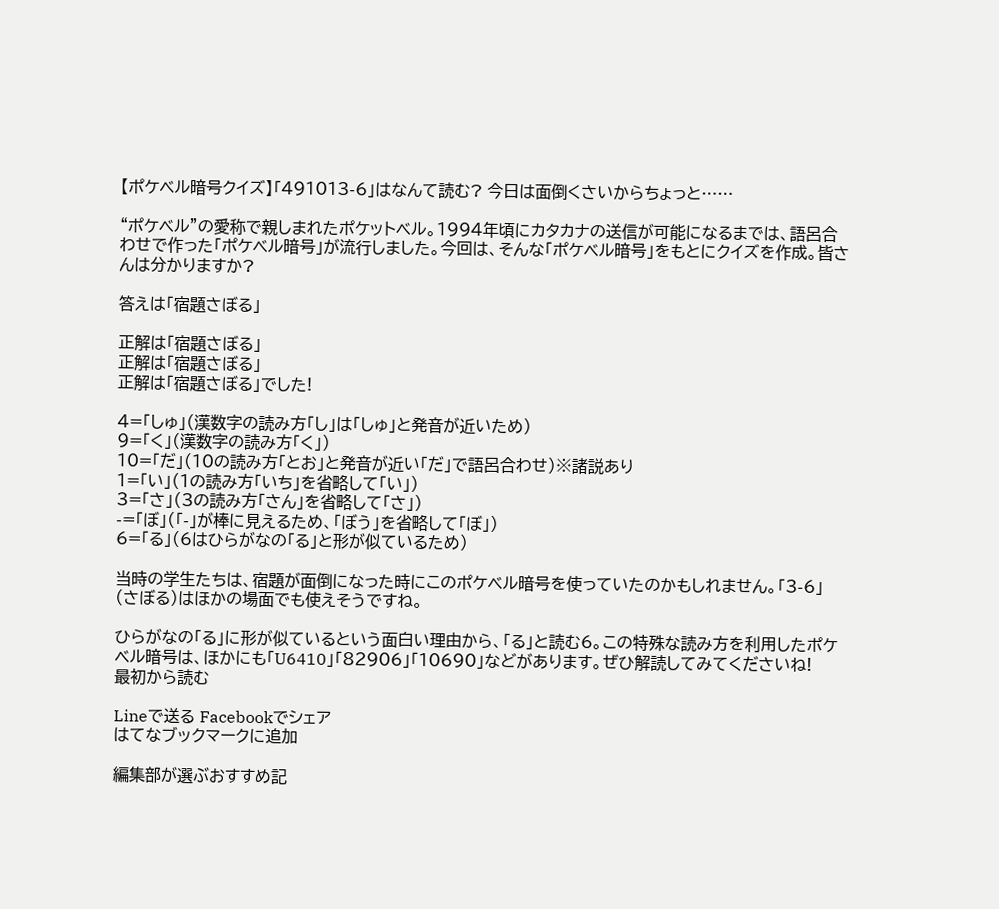【ポケベル暗号クイズ】「491013-6」はなんて読む? 今日は面倒くさいからちょっと……

“ポケベル”の愛称で親しまれたポケットベル。1994年頃にカタカナの送信が可能になるまでは、語呂合わせで作った「ポケベル暗号」が流行しました。今回は、そんな「ポケベル暗号」をもとにクイズを作成。皆さんは分かりますか?

答えは「宿題さぼる」

正解は「宿題さぼる」
正解は「宿題さぼる」
正解は「宿題さぼる」でした!

4=「しゅ」(漢数字の読み方「し」は「しゅ」と発音が近いため)
9=「く」(漢数字の読み方「く」)
10=「だ」(10の読み方「とお」と発音が近い「だ」で語呂合わせ)※諸説あり
1=「い」(1の読み方「いち」を省略して「い」)
3=「さ」(3の読み方「さん」を省略して「さ」)
-=「ぼ」(「-」が棒に見えるため、「ぼう」を省略して「ぼ」)
6=「る」(6はひらがなの「る」と形が似ているため)

当時の学生たちは、宿題が面倒になった時にこのポケベル暗号を使っていたのかもしれません。「3-6」(さぼる)はほかの場面でも使えそうですね。

ひらがなの「る」に形が似ているという面白い理由から、「る」と読む6。この特殊な読み方を利用したポケベル暗号は、ほかにも「U6410」「82906」「10690」などがあります。ぜひ解読してみてくださいね!
最初から読む

Lineで送る Facebookでシェア
はてなブックマークに追加

編集部が選ぶおすすめ記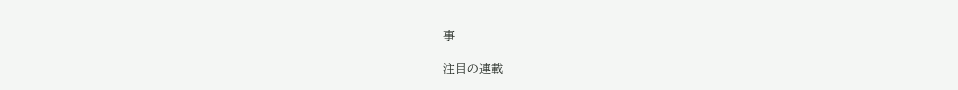事

注目の連載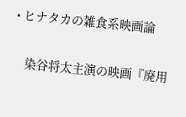• ヒナタカの雑食系映画論

    染谷将太主演の映画『廃用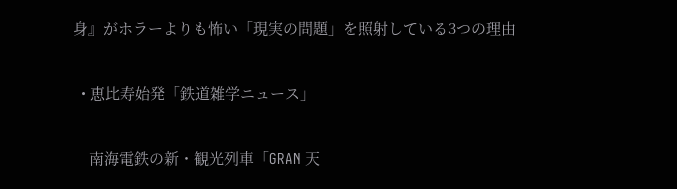身』がホラーよりも怖い「現実の問題」を照射している3つの理由

  • 恵比寿始発「鉄道雑学ニュース」

    南海電鉄の新・観光列車「GRAN 天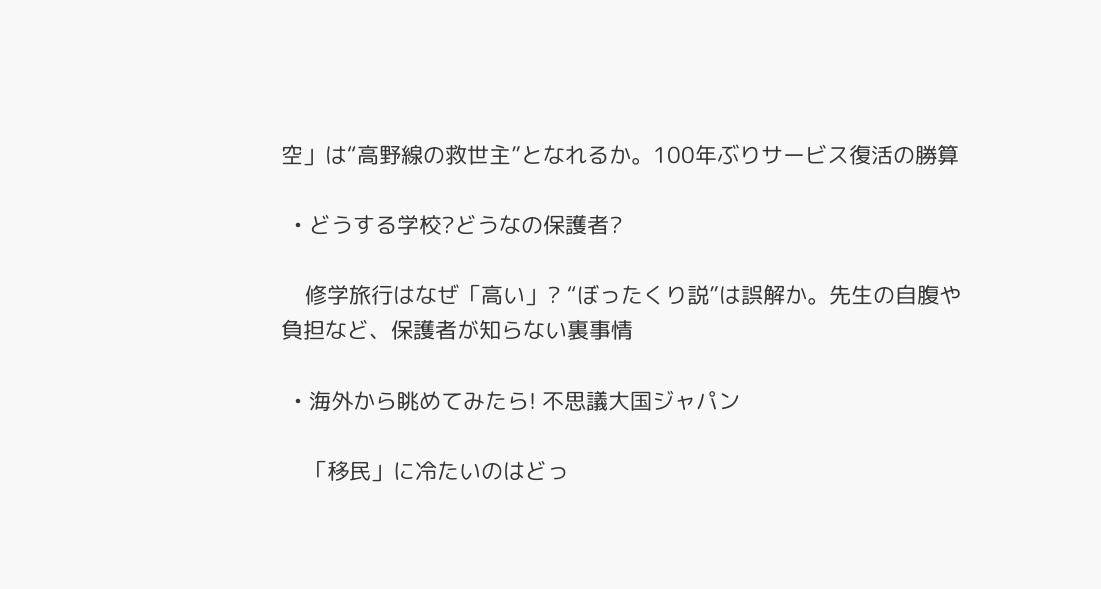空」は“高野線の救世主”となれるか。100年ぶりサービス復活の勝算

  • どうする学校?どうなの保護者?

    修学旅行はなぜ「高い」? “ぼったくり説”は誤解か。先生の自腹や負担など、保護者が知らない裏事情

  • 海外から眺めてみたら! 不思議大国ジャパン

    「移民」に冷たいのはどっ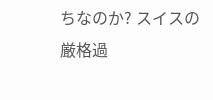ちなのか? スイスの厳格過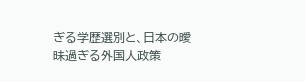ぎる学歴選別と、日本の曖昧過ぎる外国人政策